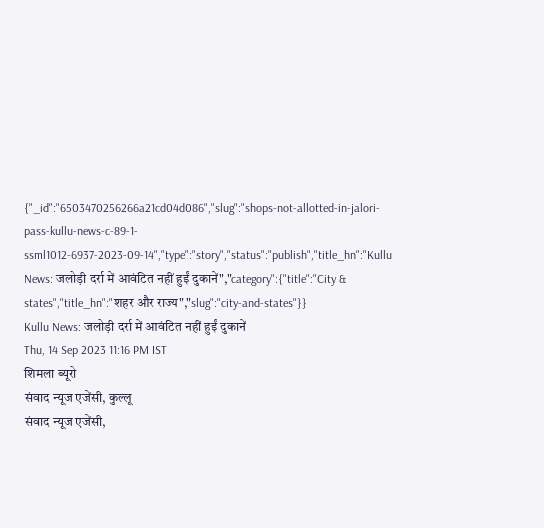{"_id":"6503470256266a21cd04d086","slug":"shops-not-allotted-in-jalori-pass-kullu-news-c-89-1-ssml1012-6937-2023-09-14","type":"story","status":"publish","title_hn":"Kullu News: जलोड़ी दर्रा में आवंटित नहीं हुईं दुकानें","category":{"title":"City & states","title_hn":"शहर और राज्य","slug":"city-and-states"}}
Kullu News: जलोड़ी दर्रा में आवंटित नहीं हुईं दुकानें
Thu, 14 Sep 2023 11:16 PM IST
शिमला ब्यूरो
संवाद न्यूज एजेंसी, कुल्लू
संवाद न्यूज एजेंसी,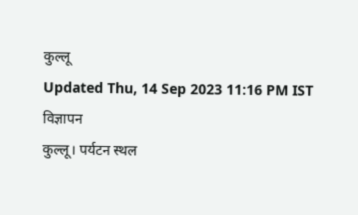कुल्लू
Updated Thu, 14 Sep 2023 11:16 PM IST
विज्ञापन
कुल्लू। पर्यटन स्थल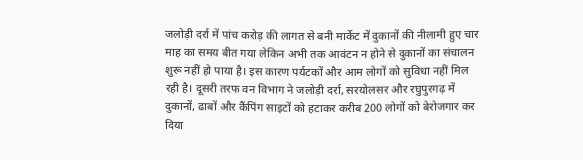जलोड़ी दर्रा में पांच करोड़ की लागत से बनी मार्केट में दुकानों की नीलामी हुए चार माह का समय बीत गया लेकिन अभी तक आवंटन न होने से दुकानों का संचालन शुरू नहीं हो पाया है। इस कारण पर्यटकों और आम लोगों को सुविधा नहीं मिल रही है। दूसरी तरफ वन विभाग ने जलोड़ी दर्रा, सरयोलसर और रघुपुरगढ़ में दुकानों, ढाबों और कैंपिंग साइटों को हटाकर करीब 200 लोगों को बेरोजगार कर दिया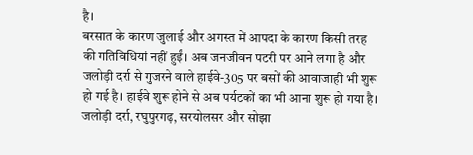है।
बरसात के कारण जुलाई और अगस्त में आपदा के कारण किसी तरह की गतिविधियां नहीं हुईं। अब जनजीवन पटरी पर आने लगा है और जलोड़ी दर्रा से गुजरने वाले हाईवे-305 पर बसों की आवाजाही भी शुरू हो गई है। हाईवे शुरू होने से अब पर्यटकों का भी आना शुरू हो गया है। जलोड़ी दर्रा, रघुपुरगढ़, सरयोलसर और सोझा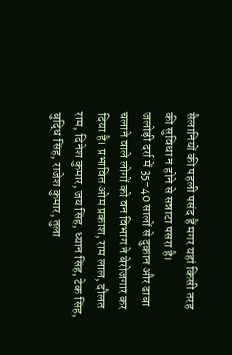सैलानियों की पहली पसंद हैं मगर यहां किसी तरह की सुविधा न होने से सन्नाटा पसरा है।
जलोड़ी दर्रा में 35-40 सालों से दुकान और ढाबा चलाने वाले लोगों को वन विभाग ने बेरोजगार कर दिया है। प्रभावित ओम प्रकाश, राम लाल, दौलत राम, दिनेश कुमार, जय सिंह, ध्यान सिंह, टेक सिंह, बुद्धि सिंह, राजेश कुमार, तुला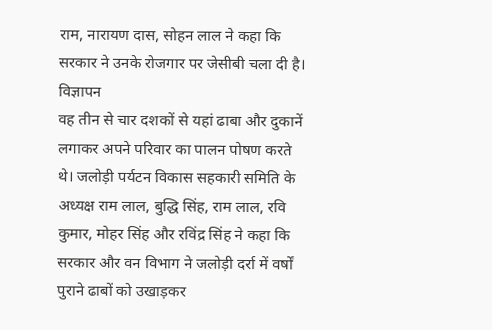राम, नारायण दास, सोहन लाल ने कहा कि सरकार ने उनके रोजगार पर जेसीबी चला दी है।
विज्ञापन
वह तीन से चार दशकों से यहां ढाबा और दुकानें लगाकर अपने परिवार का पालन पोषण करते थे। जलोड़ी पर्यटन विकास सहकारी समिति के अध्यक्ष राम लाल, बुद्धि सिंह, राम लाल, रवि कुमार, मोहर सिंह और रविंद्र सिंह ने कहा कि सरकार और वन विभाग ने जलोड़ी दर्रा में वर्षों पुराने ढाबों को उखाड़कर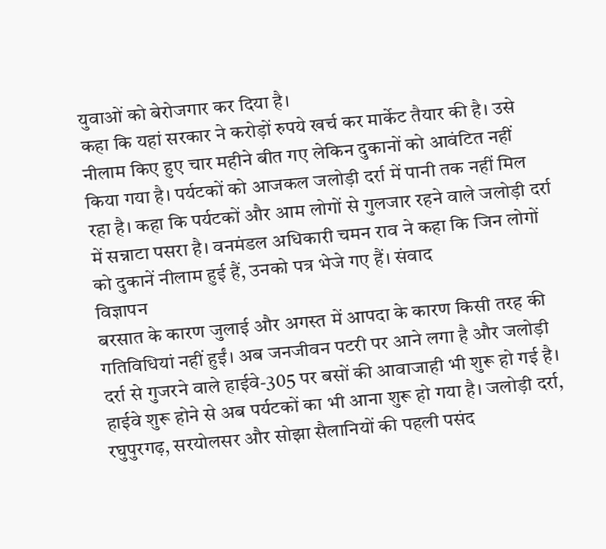युवाओं को बेरोजगार कर दिया है।
कहा कि यहां सरकार ने करोड़ों रुपये खर्च कर मार्केट तैयार की है। उसे नीलाम किए हुए चार महीने बीत गए लेकिन दुकानों को आवंटित नहीं किया गया है। पर्यटकों को आजकल जलोड़ी दर्रा में पानी तक नहीं मिल रहा है। कहा कि पर्यटकों और आम लोगों से गुलजार रहने वाले जलोड़ी दर्रा में सन्नाटा पसरा है। वनमंडल अधिकारी चमन राव ने कहा कि जिन लोगों को दुकानें नीलाम हुई हैं, उनको पत्र भेजे गए हैं। संवाद
विज्ञापन
बरसात के कारण जुलाई और अगस्त में आपदा के कारण किसी तरह की गतिविधियां नहीं हुईं। अब जनजीवन पटरी पर आने लगा है और जलोड़ी दर्रा से गुजरने वाले हाईवे-305 पर बसों की आवाजाही भी शुरू हो गई है। हाईवे शुरू होने से अब पर्यटकों का भी आना शुरू हो गया है। जलोड़ी दर्रा, रघुपुरगढ़, सरयोलसर और सोझा सैलानियों की पहली पसंद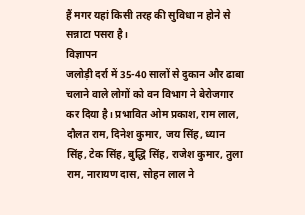हैं मगर यहां किसी तरह की सुविधा न होने से सन्नाटा पसरा है।
विज्ञापन
जलोड़ी दर्रा में 35-40 सालों से दुकान और ढाबा चलाने वाले लोगों को वन विभाग ने बेरोजगार कर दिया है। प्रभावित ओम प्रकाश, राम लाल, दौलत राम, दिनेश कुमार, जय सिंह, ध्यान सिंह, टेक सिंह, बुद्धि सिंह, राजेश कुमार, तुला राम, नारायण दास, सोहन लाल ने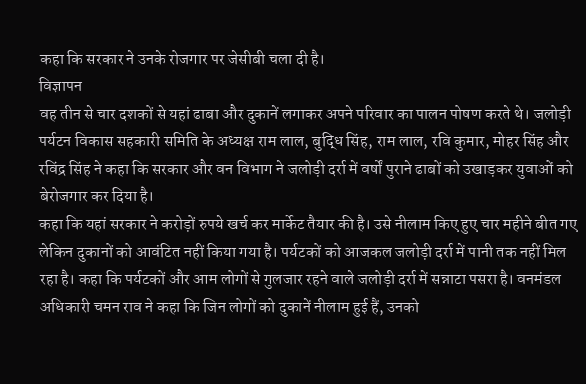कहा कि सरकार ने उनके रोजगार पर जेसीबी चला दी है।
विज्ञापन
वह तीन से चार दशकों से यहां ढाबा और दुकानें लगाकर अपने परिवार का पालन पोषण करते थे। जलोड़ी पर्यटन विकास सहकारी समिति के अध्यक्ष राम लाल, बुद्धि सिंह, राम लाल, रवि कुमार, मोहर सिंह और रविंद्र सिंह ने कहा कि सरकार और वन विभाग ने जलोड़ी दर्रा में वर्षों पुराने ढाबों को उखाड़कर युवाओं को बेरोजगार कर दिया है।
कहा कि यहां सरकार ने करोड़ों रुपये खर्च कर मार्केट तैयार की है। उसे नीलाम किए हुए चार महीने बीत गए लेकिन दुकानों को आवंटित नहीं किया गया है। पर्यटकों को आजकल जलोड़ी दर्रा में पानी तक नहीं मिल रहा है। कहा कि पर्यटकों और आम लोगों से गुलजार रहने वाले जलोड़ी दर्रा में सन्नाटा पसरा है। वनमंडल अधिकारी चमन राव ने कहा कि जिन लोगों को दुकानें नीलाम हुई हैं, उनको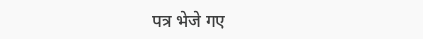पत्र भेजे गए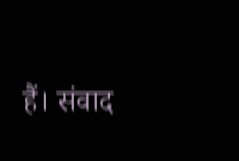हैं। संवाद